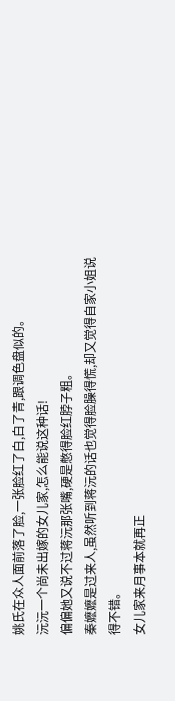姚氏在众人面前落了脸,一张脸红了白,白了青,跟调色盘似的。
沅沅一个尚未出嫁的女儿家,怎么能说这种话!
偏偏她又说不过蒋沅那张嘴,硬是憋得脸红脖子粗。
秦嬷嬷是过来人,虽然听到蒋沅的话也觉得脸臊得慌,却又觉得自家小姐说得不错。
女儿家来月事本就再正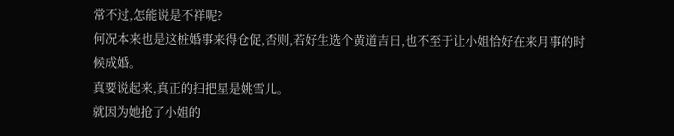常不过,怎能说是不祥呢?
何况本来也是这桩婚事来得仓促,否则,若好生选个黄道吉日,也不至于让小姐恰好在来月事的时候成婚。
真要说起来,真正的扫把星是姚雪儿。
就因为她抢了小姐的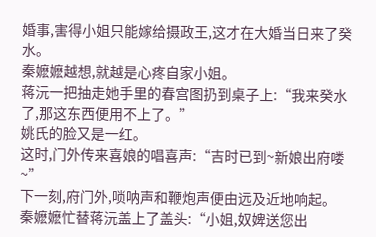婚事,害得小姐只能嫁给摄政王,这才在大婚当日来了癸水。
秦嬷嬷越想,就越是心疼自家小姐。
蒋沅一把抽走她手里的春宫图扔到桌子上:“我来癸水了,那这东西便用不上了。”
姚氏的脸又是一红。
这时,门外传来喜娘的唱喜声:“吉时已到~新娘出府喽~”
下一刻,府门外,唢呐声和鞭炮声便由远及近地响起。
秦嬷嬷忙替蒋沅盖上了盖头:“小姐,奴婢送您出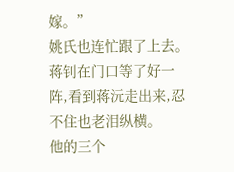嫁。”
姚氏也连忙跟了上去。
蒋钊在门口等了好一阵,看到蒋沅走出来,忍不住也老泪纵横。
他的三个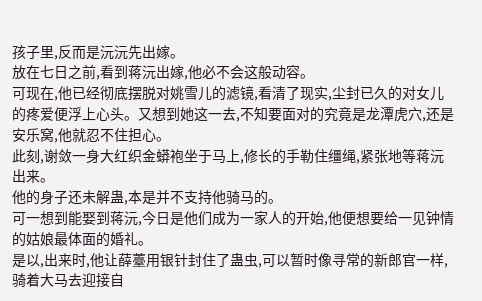孩子里,反而是沅沅先出嫁。
放在七日之前,看到蒋沅出嫁,他必不会这般动容。
可现在,他已经彻底摆脱对姚雪儿的滤镜,看清了现实,尘封已久的对女儿的疼爱便浮上心头。又想到她这一去,不知要面对的究竟是龙潭虎穴,还是安乐窝,他就忍不住担心。
此刻,谢敛一身大红织金蟒袍坐于马上,修长的手勒住缰绳,紧张地等蒋沅出来。
他的身子还未解蛊,本是并不支持他骑马的。
可一想到能娶到蒋沅,今日是他们成为一家人的开始,他便想要给一见钟情的姑娘最体面的婚礼。
是以,出来时,他让薛薹用银针封住了蛊虫,可以暂时像寻常的新郎官一样,骑着大马去迎接自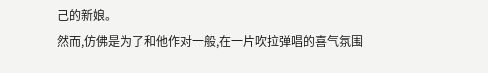己的新娘。
然而,仿佛是为了和他作对一般,在一片吹拉弹唱的喜气氛围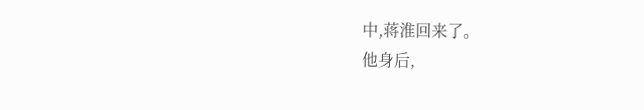中,蒋淮回来了。
他身后,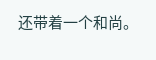还带着一个和尚。